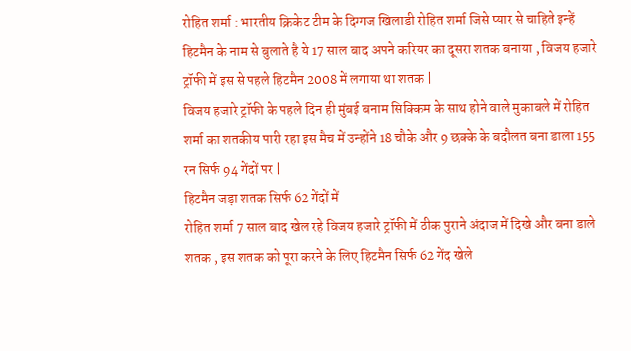रोहित शर्मा : भारतीय क्रिकेट टीम के दिग्गज खिलाडी रोहित शर्मा जिसे प्यार से चाहिते इन्हें हिटमैन के नाम से बुलाते है ये 17 साल बाद अपने करियर का दूसरा शतक बनाया , विजय हजारे ट्रॉफी में इस से पहले हिटमैन 2008 में लगाया था शतक |
विजय हजारे ट्रॉफी के पहले दिन ही मुंबई बनाम सिक्किम के साथ होने वाले मुकाबले में रोहित शर्मा का शतकीय पारी रहा इस मैच में उन्होंने 18 चौके और 9 छक्के के बदौलत बना डाला 155 रन सिर्फ 94 गेंदों पर |
हिटमैन जड़ा शतक सिर्फ 62 गेंदों में
रोहित शर्मा 7 साल बाद खेल रहे विजय हजारे ट्रॉफी में ठीक पुराने अंदाज में दिखे और बना डाले शतक , इस शतक को पूरा करने के लिए हिटमैन सिर्फ 62 गेंद खेले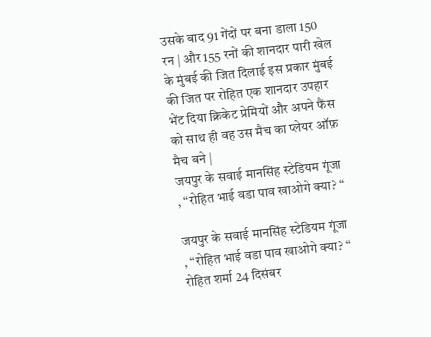उसके बाद 91 गेंदों पर बना डाला 150 रन | और 155 रनों की शानदार पारी खेल के मुंबई की जित दिलाई इस प्रकार मुंबई की जित पर रोहित एक शानदार उपहार भेंट दिया क्रिकेट प्रेमियों और अपने फैंस को साथ ही वह उस मैच का प्लेयर ऑफ़ मैच बने |
जयपुर के सवाई मानसिंह स्टेडियम गूंजा , “रोहित भाई वडा पाव खाओगे क्या? “

जयपुर के सवाई मानसिंह स्टेडियम गूंजा , “रोहित भाई वडा पाव खाओगे क्या? “
रोहित शर्मा 24 दिसंबर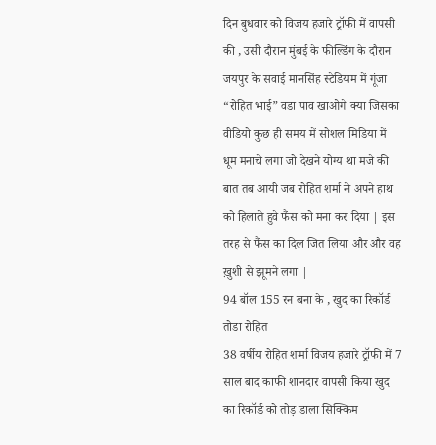दिन बुधवार को विजय हजारे ट्रॉफी में वापसी की , उसी दौरान मुंबई के फील्डिंग के दौरान जयपुर के सवाई मानसिंह स्टेडियम में गूंजा “रोहित भाई” वडा पाव खाओगे क्या जिसका वीडियो कुछ ही समय में सोशल मिडिया में धूम मनाचे लगा जो देखने योग्य था मजे की बात तब आयी जब रोहित शर्मा ने अपने हाथ को हिलाते हुवे फैंस को मना कर दिया | इस तरह से फैंस का दिल जित लिया और और वह ख़ुशी से झूमने लगा |
94 बॉल 155 रन बना के , खुद का रिकॉर्ड तोडा रोहित
38 वर्षीय रोहित शर्मा विजय हजारे ट्रॉफी में 7 साल बाद काफी शानदार वापसी किया खुद का रिकॉर्ड को तोड़ डाला सिक्किम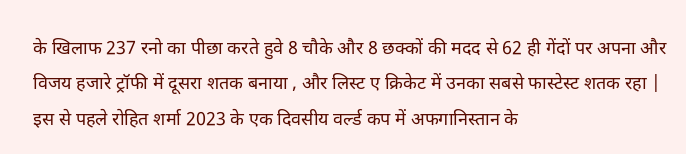के खिलाफ 237 रनो का पीछा करते हुवे 8 चौके और 8 छक्कों की मदद से 62 ही गेंदों पर अपना और विजय हजारे ट्रॉफी में दूसरा शतक बनाया , और लिस्ट ए क्रिकेट में उनका सबसे फास्टेस्ट शतक रहा |
इस से पहले रोहित शर्मा 2023 के एक दिवसीय वर्ल्ड कप में अफगानिस्तान के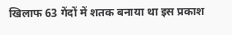खिलाफ 63 गेंदों में शतक बनाया था इस प्रकाश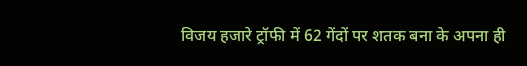विजय हजारे ट्रॉफी में 62 गेंदों पर शतक बना के अपना ही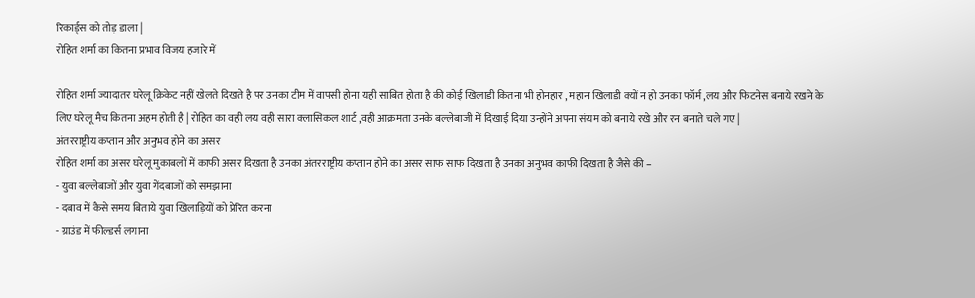रिकार्ड्स को तोड़ डाला |
रोहित शर्मा का कितना प्रभाव विजय हजारे में

रोहित शर्मा ज्यादातर घरेलू क्रिकेट नहीं खेलते दिखते है पर उनका टीम में वापसी होना यही साबित होता है की कोई खिलाडी कितना भी होनहार , महान खिलाडी क्यों न हो उनका फॉर्म ,लय और फिटनेस बनाये रखने के लिए घरेलू मैच कितना अहम होती है | रोहित का वही लय वही सारा क्लासिकल शार्ट ,वही आक्रमता उनके बल्लेबाजी में दिखाई दिया उन्होंने अपना संयम को बनाये रखे और रन बनाते चले गए |
अंतरराष्ट्रीय कप्तान और अनुभव होने का असर
रोहित शर्मा का असर घरेलू मुकाबलों में काफी असर दिखता है उनका अंतरराष्ट्रीय कप्तान होने का असर साफ साफ दिखता है उनका अनुभव काफी दिखता है जैसे की –
- युवा बल्लेबाजों और युवा गेंदबाजों को समझाना
- दबाव में कैसे समय बिताये युवा खिलाड़ियों को प्रेरित करना
- ग्राउंड में फील्डर्स लगाना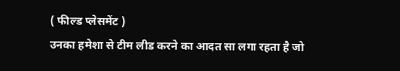( फील्ड प्लेसमेंट )
उनका हमेशा से टीम लीड करने का आदत सा लगा रहता है जो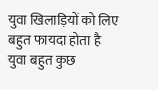युवा खिलाड़ियों को लिए बहुत फायदा होता है युवा बहुत कुछ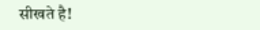सीखते है!